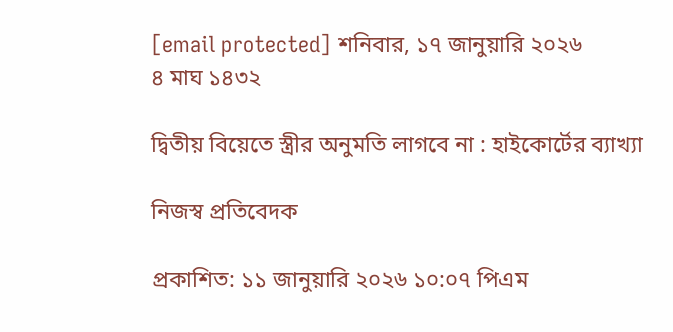[email protected] শনিবার, ১৭ জানুয়ারি ২০২৬
৪ মাঘ ১৪৩২

দ্বিতীয় বিয়েতে স্ত্রীর অনুমতি লাগবে না : হাইকোর্টের ব্যাখ্যা

নিজস্ব প্রতিবেদক

প্রকাশিত: ১১ জানুয়ারি ২০২৬ ১০:০৭ পিএম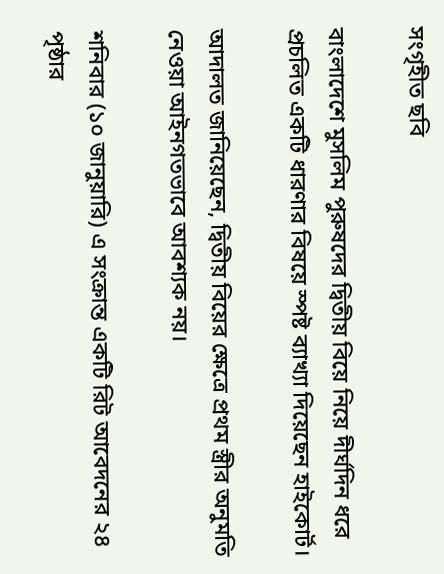সংগৃহীত ছবি

বাংলাদেশে মুসলিম পুরুষদের দ্বিতীয় বিয়ে নিয়ে দীর্ঘদিন ধরে প্রচলিত একটি ধারণার বিষয়ে স্পষ্ট ব্যাখ্যা দিয়েছেন হাইকোর্ট।

আদালত জানিয়েছেন, দ্বিতীয় বিয়ের ক্ষেত্রে প্রথম স্ত্রীর অনুমতি নেওয়া আইনগতভাবে আবশ্যক নয়।

শনিবার (১০ জানুয়ারি) এ সংক্রান্ত একটি রিট আবেদনের ২৪ পৃষ্ঠার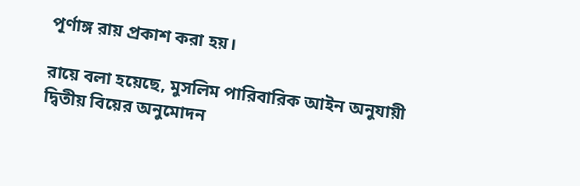পূর্ণাঙ্গ রায় প্রকাশ করা হয়।

রায়ে বলা হয়েছে, মুসলিম পারিবারিক আইন অনুযায়ী দ্বিতীয় বিয়ের অনুমোদন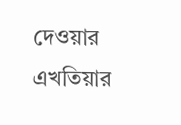দেওয়ার এখতিয়ার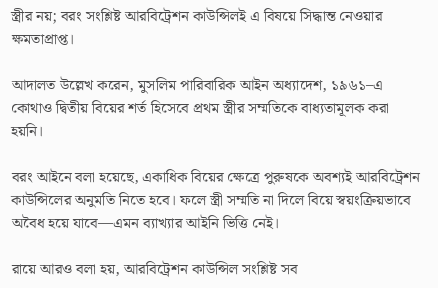স্ত্রীর নয়; বরং সংশ্লিষ্ট আরবিট্রেশন কাউন্সিলই এ বিষয়ে সিদ্ধান্ত নেওয়ার ক্ষমতাপ্রাপ্ত।

আদালত উল্লেখ করেন, মুসলিম পারিবারিক আইন অধ্যাদেশ, ১৯৬১–এ কোথাও দ্বিতীয় বিয়ের শর্ত হিসেবে প্রথম স্ত্রীর সম্মতিকে বাধ্যতামূলক করা হয়নি।

বরং আইনে বলা হয়েছে, একাধিক বিয়ের ক্ষেত্রে পুরুষকে অবশ্যই আরবিট্রেশন কাউন্সিলের অনুমতি নিতে হবে। ফলে স্ত্রী সম্মতি না দিলে বিয়ে স্বয়ংক্রিয়ভাবে অবৈধ হয়ে যাবে—এমন ব্যাখ্যার আইনি ভিত্তি নেই।

রায়ে আরও বলা হয়, আরবিট্রেশন কাউন্সিল সংশ্লিষ্ট সব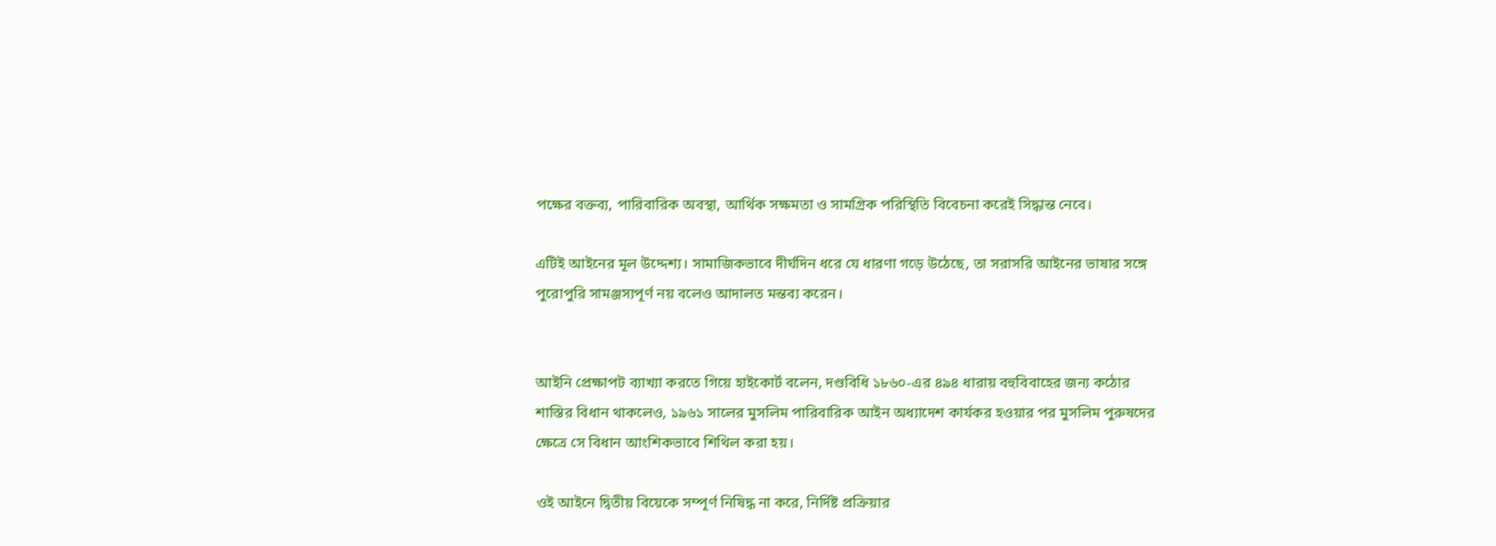পক্ষের বক্তব্য, পারিবারিক অবস্থা, আর্থিক সক্ষমতা ও সামগ্রিক পরিস্থিতি বিবেচনা করেই সিদ্ধান্ত নেবে।

এটিই আইনের মূল উদ্দেশ্য। সামাজিকভাবে দীর্ঘদিন ধরে যে ধারণা গড়ে উঠেছে, তা সরাসরি আইনের ভাষার সঙ্গে পুরোপুরি সামঞ্জস্যপূর্ণ নয় বলেও আদালত মন্তব্য করেন।


আইনি প্রেক্ষাপট ব্যাখ্যা করতে গিয়ে হাইকোর্ট বলেন, দণ্ডবিধি ১৮৬০-এর ৪৯৪ ধারায় বহুবিবাহের জন্য কঠোর শাস্তির বিধান থাকলেও, ১৯৬১ সালের মুসলিম পারিবারিক আইন অধ্যাদেশ কার্যকর হওয়ার পর মুসলিম পুরুষদের ক্ষেত্রে সে বিধান আংশিকভাবে শিথিল করা হয়।

ওই আইনে দ্বিতীয় বিয়েকে সম্পূর্ণ নিষিদ্ধ না করে, নির্দিষ্ট প্রক্রিয়ার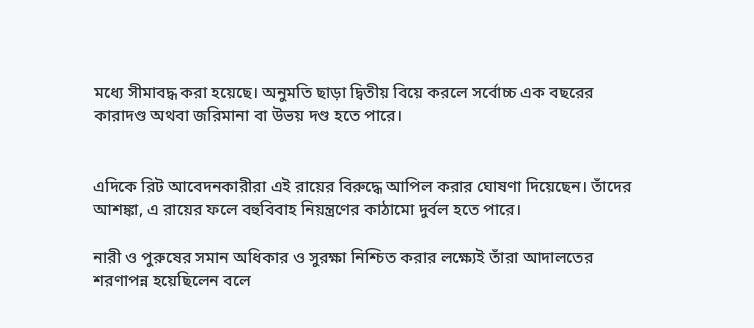মধ্যে সীমাবদ্ধ করা হয়েছে। অনুমতি ছাড়া দ্বিতীয় বিয়ে করলে সর্বোচ্চ এক বছরের কারাদণ্ড অথবা জরিমানা বা উভয় দণ্ড হতে পারে।


এদিকে রিট আবেদনকারীরা এই রায়ের বিরুদ্ধে আপিল করার ঘোষণা দিয়েছেন। তাঁদের আশঙ্কা, এ রায়ের ফলে বহুবিবাহ নিয়ন্ত্রণের কাঠামো দুর্বল হতে পারে।

নারী ও পুরুষের সমান অধিকার ও সুরক্ষা নিশ্চিত করার লক্ষ্যেই তাঁরা আদালতের শরণাপন্ন হয়েছিলেন বলে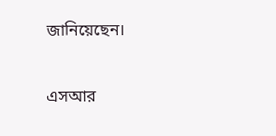জানিয়েছেন।

এসআর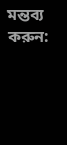মন্তব্য করুন: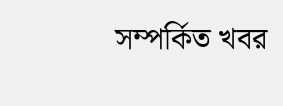সম্পর্কিত খবর